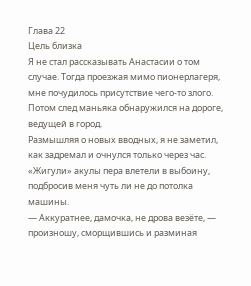Глава 22
Цель близка
Я не стал рассказывать Анастасии о том случае. Тогда проезжая мимо пионерлагеря, мне почудилось присутствие чего-то злого. Потом след маньяка обнаружился на дороге, ведущей в город.
Размышляя о новых вводных, я не заметил, как задремал и очнулся только через час. «Жигули» акулы пера влетели в выбоину, подбросив меня чуть ли не до потолка машины.
— Аккуратнее, дамочка, не дрова везёте, — произношу, сморщившись и разминая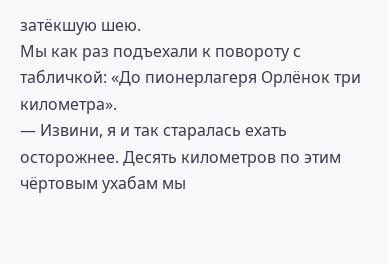затёкшую шею.
Мы как раз подъехали к повороту с табличкой: «До пионерлагеря Орлёнок три километра».
— Извини, я и так старалась ехать осторожнее. Десять километров по этим чёртовым ухабам мы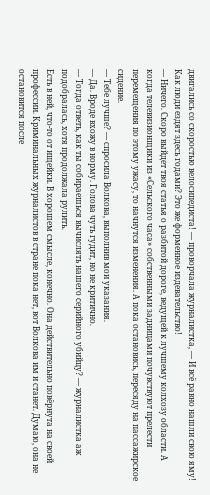двигались со скоростью велосипедиста! — проворчала журналистка, — И всё равно нашли свою яму! Как люди ездят здесь годами? Это же форменное издевательство!
— Ничего. Скоро выйдет твоя статья о разбитой дороге, ведущей к лучшему колхозу области. А когда телевизионщики из «Сельского часа» собственными задницами почувствуют прелести перемещения по этому ужасу, то начнутся изменения. А пока остановись, пересяду на пассажирское сидение.
— Тебе лучше? — спросила Волкова, выполнив мои указания.
— Да. Вроде вхожу в норму. Голова чуть гудит, но не критично.
— Тогда ответь, как ты собираешься вычислять нашего серийного убийцу? — журналистка аж подобралась, хотя продолжала рулить.
Есть в ней, что-то от ищейки. В хорошем смысле, конечно. Она действительно повёрнута на своей профессии. Криминальных журналистов в стране пока нет, вот Волкова им и станет. Думаю, она не остановится после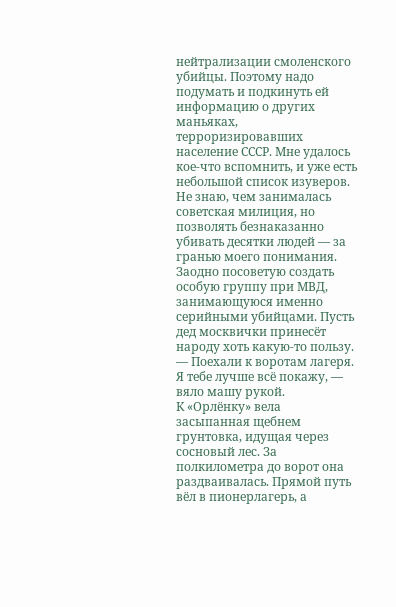нейтрализации смоленского убийцы. Поэтому надо подумать и подкинуть ей информацию о других маньяках, терроризировавших население СССР. Мне удалось кое-что вспомнить, и уже есть небольшой список изуверов. Не знаю, чем занималась советская милиция, но позволять безнаказанно убивать десятки людей — за гранью моего понимания. Заодно посоветую создать особую группу при МВД, занимающуюся именно серийными убийцами. Пусть дед москвички принесёт народу хоть какую-то пользу.
— Поехали к воротам лагеря. Я тебе лучше всё покажу, — вяло машу рукой.
К «Орлёнку» вела засыпанная щебнем грунтовка, идущая через сосновый лес. За полкилометра до ворот она раздваивалась. Прямой путь вёл в пионерлагерь, а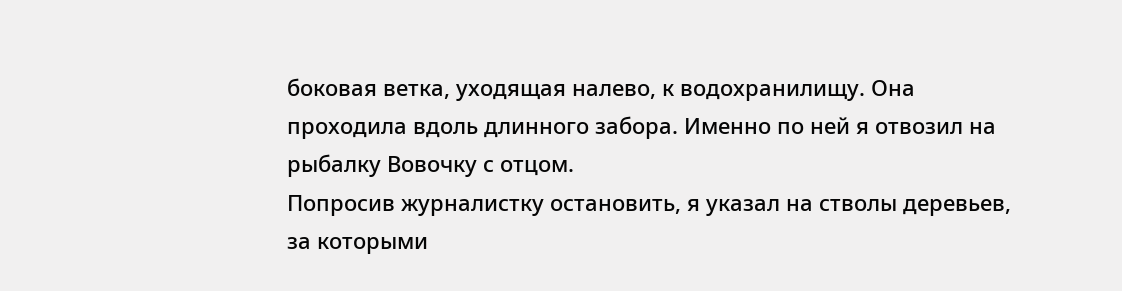боковая ветка, уходящая налево, к водохранилищу. Она проходила вдоль длинного забора. Именно по ней я отвозил на рыбалку Вовочку с отцом.
Попросив журналистку остановить, я указал на стволы деревьев, за которыми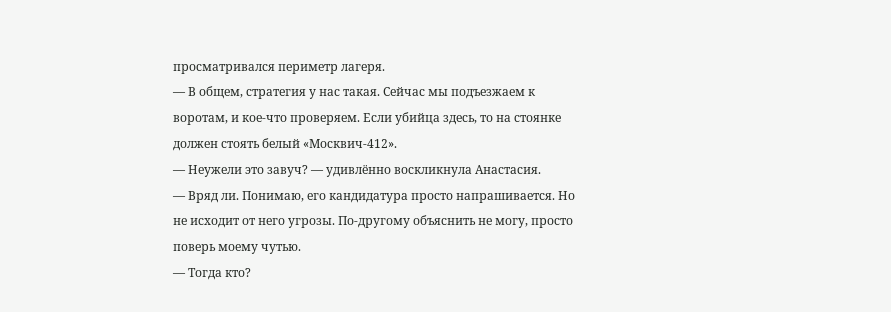просматривался периметр лагеря.
— В общем, стратегия у нас такая. Сейчас мы подъезжаем к воротам, и кое-что проверяем. Если убийца здесь, то на стоянке должен стоять белый «Москвич-412».
— Неужели это завуч? — удивлённо воскликнула Анастасия.
— Вряд ли. Понимаю, его кандидатура просто напрашивается. Но не исходит от него угрозы. По-другому объяснить не могу, просто поверь моему чутью.
— Тогда кто?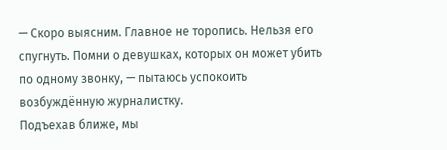— Скоро выясним. Главное не торопись. Нельзя его спугнуть. Помни о девушках, которых он может убить по одному звонку, — пытаюсь успокоить возбуждённую журналистку.
Подъехав ближе, мы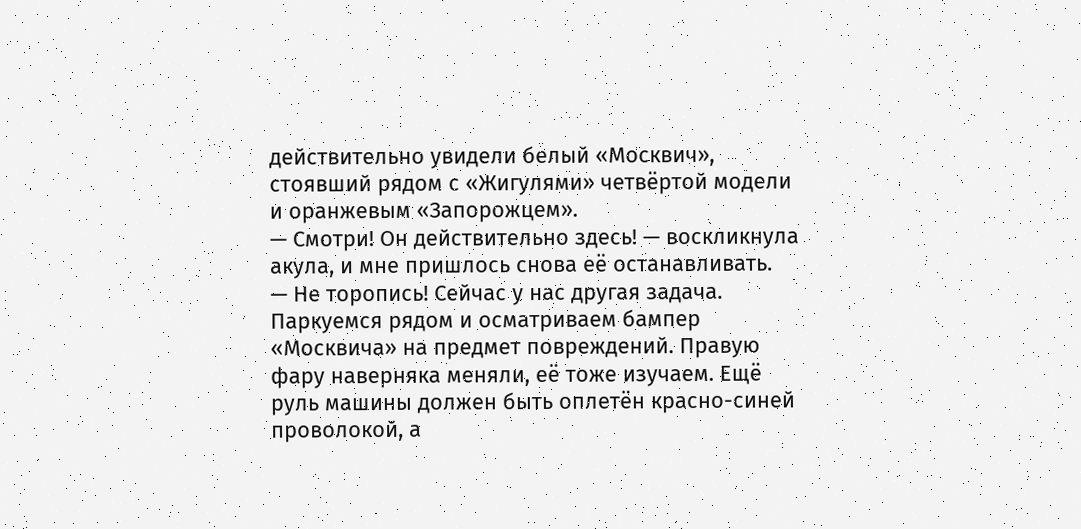действительно увидели белый «Москвич», стоявший рядом с «Жигулями» четвёртой модели и оранжевым «Запорожцем».
— Смотри! Он действительно здесь! — воскликнула акула, и мне пришлось снова её останавливать.
— Не торопись! Сейчас у нас другая задача. Паркуемся рядом и осматриваем бампер «Москвича» на предмет повреждений. Правую фару наверняка меняли, её тоже изучаем. Ещё руль машины должен быть оплетён красно-синей проволокой, а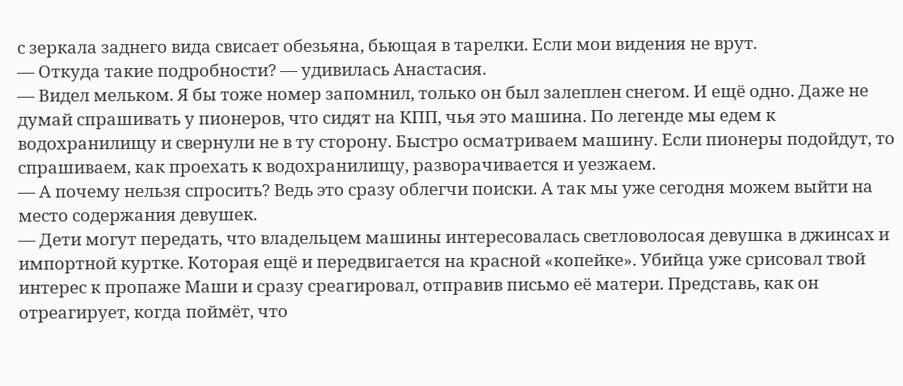с зеркала заднего вида свисает обезьяна, бьющая в тарелки. Если мои видения не врут.
— Откуда такие подробности? — удивилась Анастасия.
— Видел мельком. Я бы тоже номер запомнил, только он был залеплен снегом. И ещё одно. Даже не думай спрашивать у пионеров, что сидят на КПП, чья это машина. По легенде мы едем к водохранилищу и свернули не в ту сторону. Быстро осматриваем машину. Если пионеры подойдут, то спрашиваем, как проехать к водохранилищу, разворачивается и уезжаем.
— А почему нельзя спросить? Ведь это сразу облегчи поиски. А так мы уже сегодня можем выйти на место содержания девушек.
— Дети могут передать, что владельцем машины интересовалась светловолосая девушка в джинсах и импортной куртке. Которая ещё и передвигается на красной «копейке». Убийца уже срисовал твой интерес к пропаже Маши и сразу среагировал, отправив письмо её матери. Представь, как он отреагирует, когда поймёт, что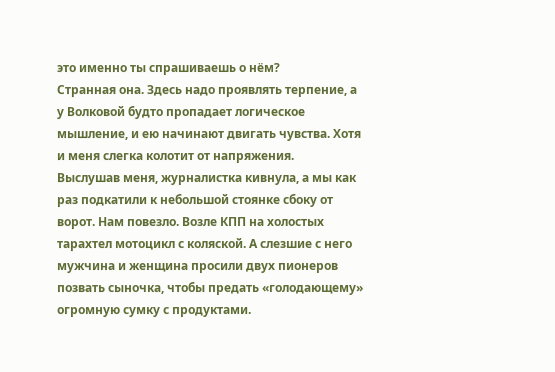это именно ты спрашиваешь о нём?
Странная она. Здесь надо проявлять терпение, а у Волковой будто пропадает логическое мышление, и ею начинают двигать чувства. Хотя и меня слегка колотит от напряжения.
Выслушав меня, журналистка кивнула, а мы как раз подкатили к небольшой стоянке сбоку от ворот. Нам повезло. Возле КПП на холостых тарахтел мотоцикл с коляской. А слезшие с него мужчина и женщина просили двух пионеров позвать сыночка, чтобы предать «голодающему» огромную сумку с продуктами.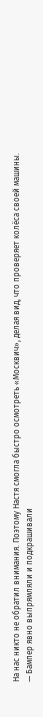На нас никто не обратил внимания. Поэтому Настя смогла быстро осмотреть «Москвич», делая вид, что проверяет колёса своей машины.
— Бампер явно выпрямляли и подкрашивали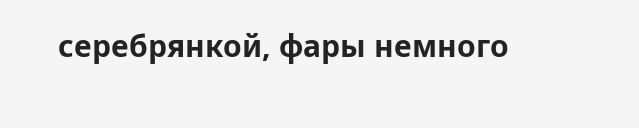серебрянкой, фары немного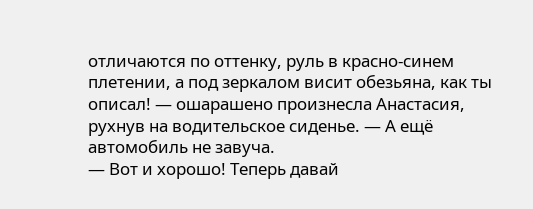отличаются по оттенку, руль в красно-синем плетении, а под зеркалом висит обезьяна, как ты описал! — ошарашено произнесла Анастасия, рухнув на водительское сиденье. — А ещё автомобиль не завуча.
— Вот и хорошо! Теперь давай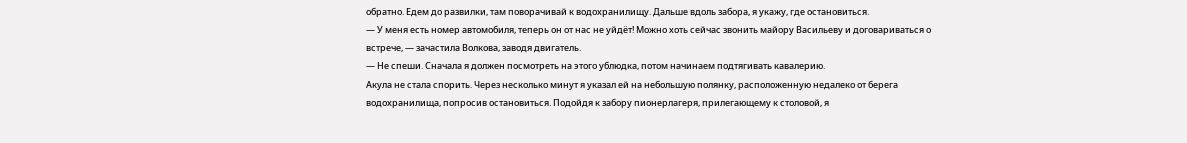обратно. Едем до развилки, там поворачивай к водохранилищу. Дальше вдоль забора, я укажу, где остановиться.
— У меня есть номер автомобиля, теперь он от нас не уйдёт! Можно хоть сейчас звонить майору Васильеву и договариваться о встрече, — зачастила Волкова, заводя двигатель.
— Не спеши. Сначала я должен посмотреть на этого ублюдка, потом начинаем подтягивать кавалерию.
Акула не стала спорить. Через несколько минут я указал ей на небольшую полянку, расположенную недалеко от берега водохранилища, попросив остановиться. Подойдя к забору пионерлагеря, прилегающему к столовой, я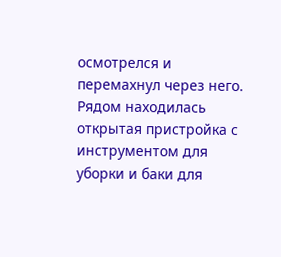осмотрелся и перемахнул через него.
Рядом находилась открытая пристройка с инструментом для уборки и баки для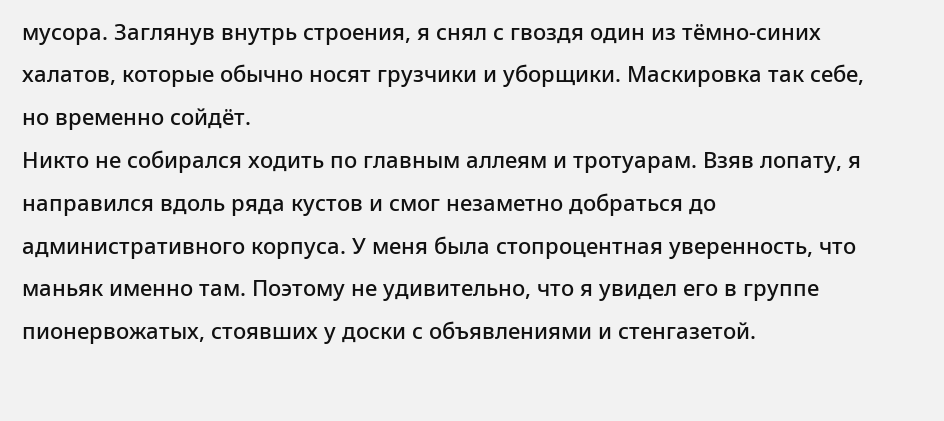мусора. Заглянув внутрь строения, я снял с гвоздя один из тёмно-синих халатов, которые обычно носят грузчики и уборщики. Маскировка так себе, но временно сойдёт.
Никто не собирался ходить по главным аллеям и тротуарам. Взяв лопату, я направился вдоль ряда кустов и смог незаметно добраться до административного корпуса. У меня была стопроцентная уверенность, что маньяк именно там. Поэтому не удивительно, что я увидел его в группе пионервожатых, стоявших у доски с объявлениями и стенгазетой.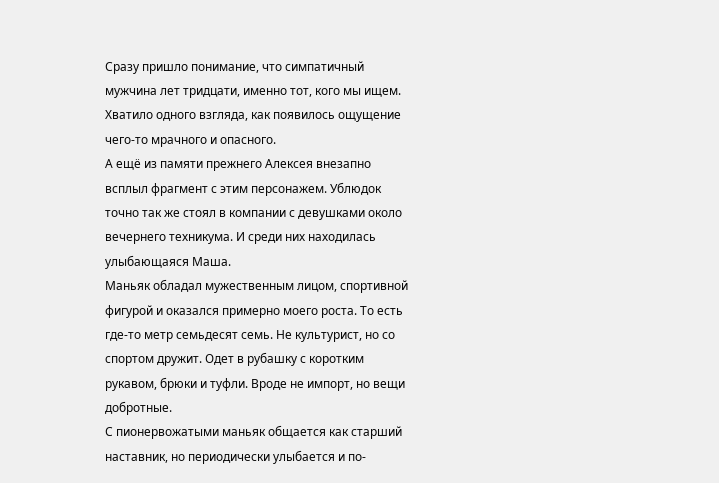Сразу пришло понимание, что симпатичный мужчина лет тридцати, именно тот, кого мы ищем. Хватило одного взгляда, как появилось ощущение чего-то мрачного и опасного.
А ещё из памяти прежнего Алексея внезапно всплыл фрагмент с этим персонажем. Ублюдок точно так же стоял в компании с девушками около вечернего техникума. И среди них находилась улыбающаяся Маша.
Маньяк обладал мужественным лицом, спортивной фигурой и оказался примерно моего роста. То есть где-то метр семьдесят семь. Не культурист, но со спортом дружит. Одет в рубашку с коротким рукавом, брюки и туфли. Вроде не импорт, но вещи добротные.
С пионервожатыми маньяк общается как старший наставник, но периодически улыбается и по-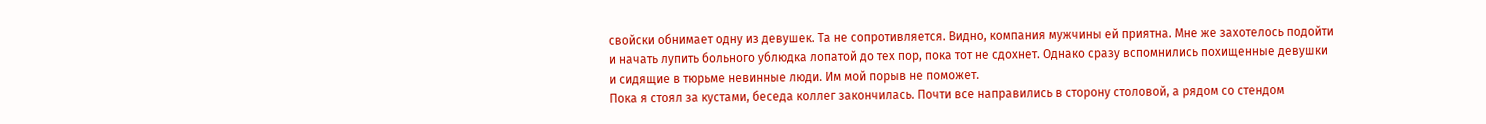свойски обнимает одну из девушек. Та не сопротивляется. Видно, компания мужчины ей приятна. Мне же захотелось подойти и начать лупить больного ублюдка лопатой до тех пор, пока тот не сдохнет. Однако сразу вспомнились похищенные девушки и сидящие в тюрьме невинные люди. Им мой порыв не поможет.
Пока я стоял за кустами, беседа коллег закончилась. Почти все направились в сторону столовой, а рядом со стендом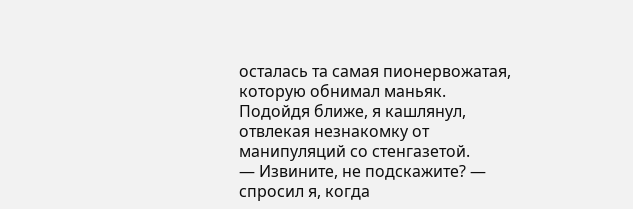осталась та самая пионервожатая, которую обнимал маньяк.
Подойдя ближе, я кашлянул, отвлекая незнакомку от манипуляций со стенгазетой.
— Извините, не подскажите? — спросил я, когда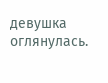девушка оглянулась.